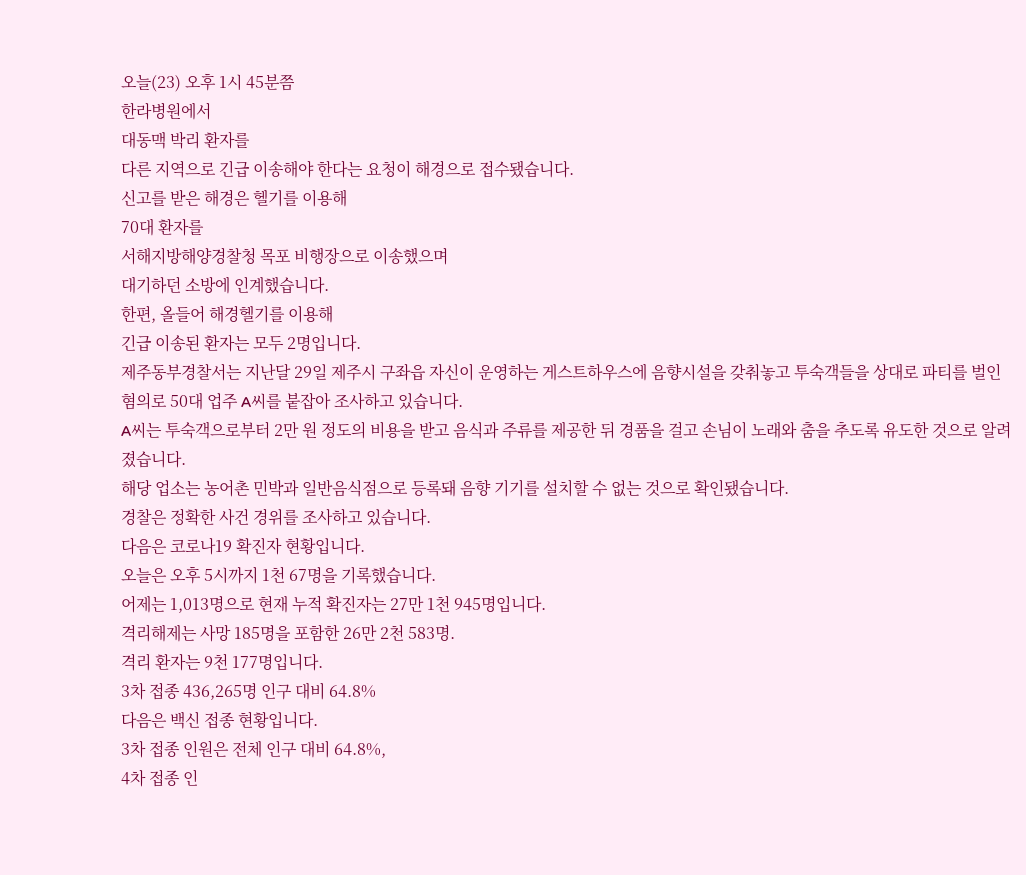오늘(23) 오후 1시 45분쯤
한라병원에서
대동맥 박리 환자를
다른 지역으로 긴급 이송해야 한다는 요청이 해경으로 접수됐습니다.
신고를 받은 해경은 헬기를 이용해
70대 환자를
서해지방해양경찰청 목포 비행장으로 이송했으며
대기하던 소방에 인계했습니다.
한편, 올들어 해경헬기를 이용해
긴급 이송된 환자는 모두 2명입니다.
제주동부경찰서는 지난달 29일 제주시 구좌읍 자신이 운영하는 게스트하우스에 음향시설을 갖춰놓고 투숙객들을 상대로 파티를 벌인 혐의로 50대 업주 A씨를 붙잡아 조사하고 있습니다.
A씨는 투숙객으로부터 2만 원 정도의 비용을 받고 음식과 주류를 제공한 뒤 경품을 걸고 손님이 노래와 춤을 추도록 유도한 것으로 알려졌습니다.
해당 업소는 농어촌 민박과 일반음식점으로 등록돼 음향 기기를 설치할 수 없는 것으로 확인됐습니다.
경찰은 정확한 사건 경위를 조사하고 있습니다.
다음은 코로나19 확진자 현황입니다.
오늘은 오후 5시까지 1천 67명을 기록했습니다.
어제는 1,013명으로 현재 누적 확진자는 27만 1천 945명입니다.
격리해제는 사망 185명을 포함한 26만 2천 583명.
격리 환자는 9천 177명입니다.
3차 접종 436,265명 인구 대비 64.8%
다음은 백신 접종 현황입니다.
3차 접종 인원은 전체 인구 대비 64.8%,
4차 접종 인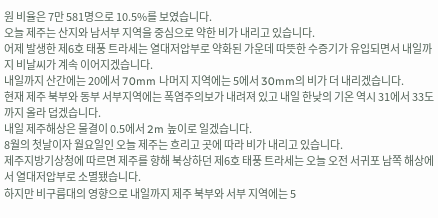원 비율은 7만 581명으로 10.5%를 보였습니다.
오늘 제주는 산지와 남서부 지역을 중심으로 약한 비가 내리고 있습니다.
어제 발생한 제6호 태풍 트라세는 열대저압부로 약화된 가운데 따뜻한 수증기가 유입되면서 내일까지 비날씨가 계속 이어지겠습니다.
내일까지 산간에는 20에서 70mm 나머지 지역에는 5에서 30mm의 비가 더 내리겠습니다.
현재 제주 북부와 동부 서부지역에는 폭염주의보가 내려져 있고 내일 한낮의 기온 역시 31에서 33도까지 올라 덥겠습니다.
내일 제주해상은 물결이 0.5에서 2m 높이로 일겠습니다.
8월의 첫날이자 월요일인 오늘 제주는 흐리고 곳에 따라 비가 내리고 있습니다.
제주지방기상청에 따르면 제주를 향해 북상하던 제6호 태풍 트라세는 오늘 오전 서귀포 남쪽 해상에서 열대저압부로 소멸됐습니다.
하지만 비구름대의 영향으로 내일까지 제주 북부와 서부 지역에는 5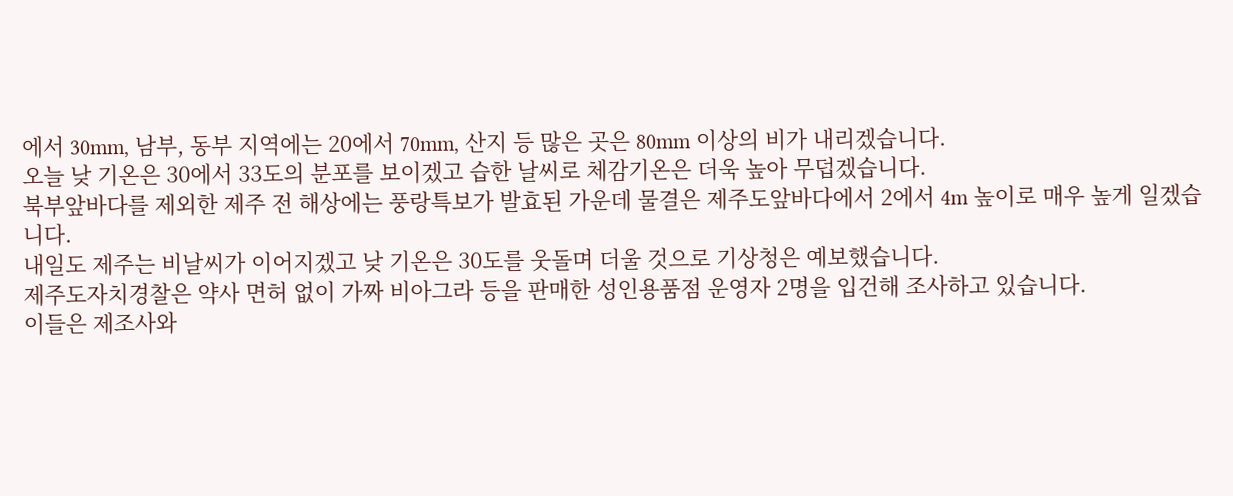에서 30mm, 남부, 동부 지역에는 20에서 70mm, 산지 등 많은 곳은 80mm 이상의 비가 내리겠습니다.
오늘 낮 기온은 30에서 33도의 분포를 보이겠고 습한 날씨로 체감기온은 더욱 높아 무덥겠습니다.
북부앞바다를 제외한 제주 전 해상에는 풍랑특보가 발효된 가운데 물결은 제주도앞바다에서 2에서 4m 높이로 매우 높게 일겠습니다.
내일도 제주는 비날씨가 이어지겠고 낮 기온은 30도를 웃돌며 더울 것으로 기상청은 예보했습니다.
제주도자치경찰은 약사 면허 없이 가짜 비아그라 등을 판매한 성인용품점 운영자 2명을 입건해 조사하고 있습니다.
이들은 제조사와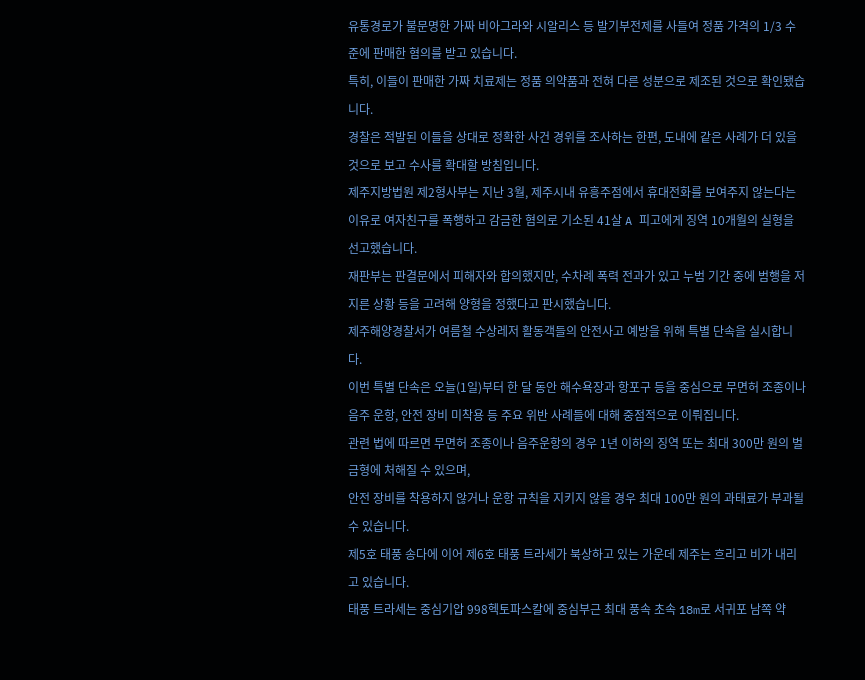유통경로가 불문명한 가짜 비아그라와 시알리스 등 발기부전제를 사들여 정품 가격의 1/3 수준에 판매한 혐의를 받고 있습니다.
특히, 이들이 판매한 가짜 치료제는 정품 의약품과 전혀 다른 성분으로 제조된 것으로 확인됐습니다.
경찰은 적발된 이들을 상대로 정확한 사건 경위를 조사하는 한편, 도내에 같은 사례가 더 있을 것으로 보고 수사를 확대할 방침입니다.
제주지방법원 제2형사부는 지난 3월, 제주시내 유흥주점에서 휴대전화를 보여주지 않는다는 이유로 여자친구를 폭행하고 감금한 혐의로 기소된 41살 A 피고에게 징역 10개월의 실형을 선고했습니다.
재판부는 판결문에서 피해자와 합의했지만, 수차례 폭력 전과가 있고 누범 기간 중에 범행을 저지른 상황 등을 고려해 양형을 정했다고 판시했습니다.
제주해양경찰서가 여름철 수상레저 활동객들의 안전사고 예방을 위해 특별 단속을 실시합니다.
이번 특별 단속은 오늘(1일)부터 한 달 동안 해수욕장과 항포구 등을 중심으로 무면허 조종이나 음주 운항, 안전 장비 미착용 등 주요 위반 사례들에 대해 중점적으로 이뤄집니다.
관련 법에 따르면 무면허 조종이나 음주운항의 경우 1년 이하의 징역 또는 최대 300만 원의 벌금형에 처해질 수 있으며,
안전 장비를 착용하지 않거나 운항 규칙을 지키지 않을 경우 최대 100만 원의 과태료가 부과될 수 있습니다.
제5호 태풍 송다에 이어 제6호 태풍 트라세가 북상하고 있는 가운데 제주는 흐리고 비가 내리고 있습니다.
태풍 트라세는 중심기압 998헥토파스칼에 중심부근 최대 풍속 초속 18m로 서귀포 남쪽 약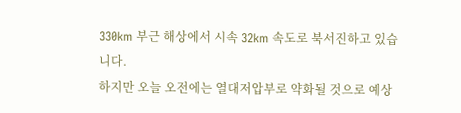330km 부근 해상에서 시속 32km 속도로 북서진하고 있습니다.
하지만 오늘 오전에는 열대저압부로 약화될 것으로 예상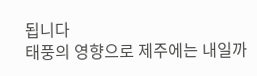됩니다
태풍의 영향으로 제주에는 내일까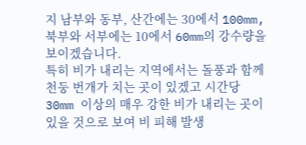지 남부와 동부, 산간에는 30에서 100mm, 북부와 서부에는 10에서 60mm의 강수량을 보이겠습니다.
특히 비가 내리는 지역에서는 돌풍과 함께 천둥 번개가 치는 곳이 있겠고 시간당 30mm 이상의 매우 강한 비가 내리는 곳이 있을 것으로 보여 비 피해 발생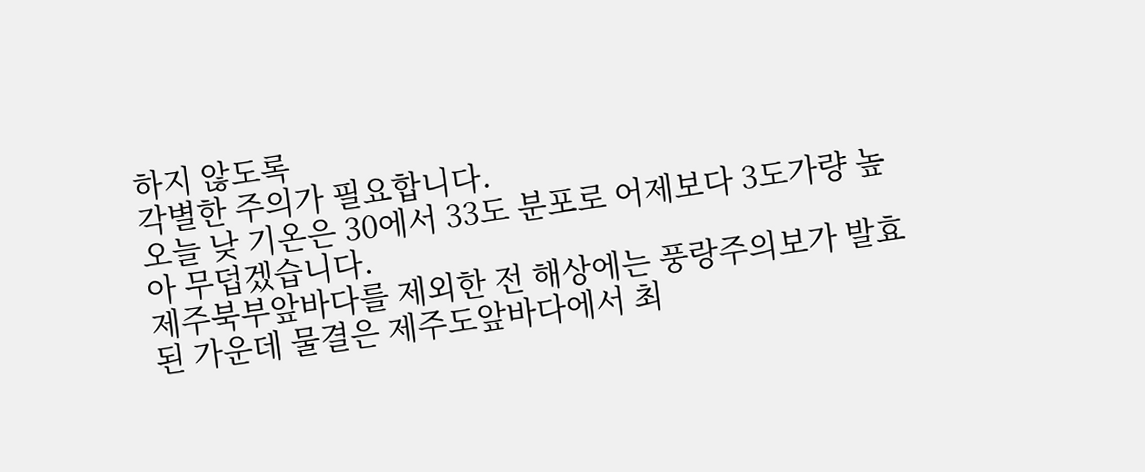하지 않도록
각별한 주의가 필요합니다.
오늘 낮 기온은 30에서 33도 분포로 어제보다 3도가량 높아 무덥겠습니다.
제주북부앞바다를 제외한 전 해상에는 풍랑주의보가 발효된 가운데 물결은 제주도앞바다에서 최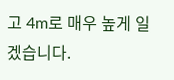고 4m로 매우 높게 일겠습니다.